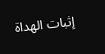إثبات الهداة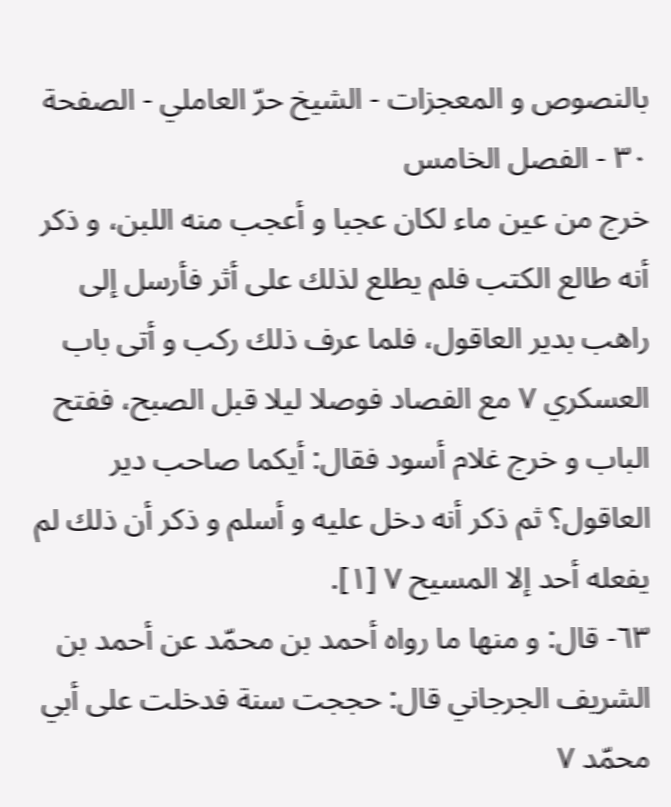بالنصوص و المعجزات - الشيخ حرّ العاملي - الصفحة ٣٠ - الفصل الخامس
خرج من عين ماء لكان عجبا و أعجب منه اللبن، و ذكر أنه طالع الكتب فلم يطلع لذلك على أثر فأرسل إلى راهب بدير العاقول، فلما عرف ذلك ركب و أتى باب العسكري ٧ مع الفصاد فوصلا ليلا قبل الصبح، ففتح الباب و خرج غلام أسود فقال: أيكما صاحب دير العاقول؟ ثم ذكر أنه دخل عليه و أسلم و ذكر أن ذلك لم يفعله أحد إلا المسيح ٧ [١].
٦٣- قال: و منها ما رواه أحمد بن محمّد عن أحمد بن الشريف الجرجاني قال: حججت سنة فدخلت على أبي محمّد ٧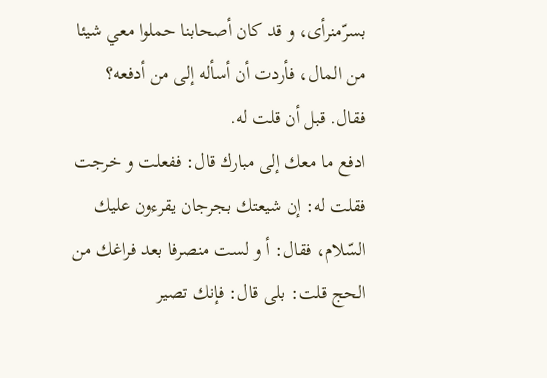بسرّمنرأى، و قد كان أصحابنا حملوا معي شيئا من المال، فأردت أن أسأله إلى من أدفعه؟ فقال. قبل أن قلت له.
ادفع ما معك إلى مبارك قال: ففعلت و خرجت فقلت له: إن شيعتك بجرجان يقرءون عليك السّلام، فقال: أ و لست منصرفا بعد فراغك من الحج قلت: بلى قال: فإنك تصير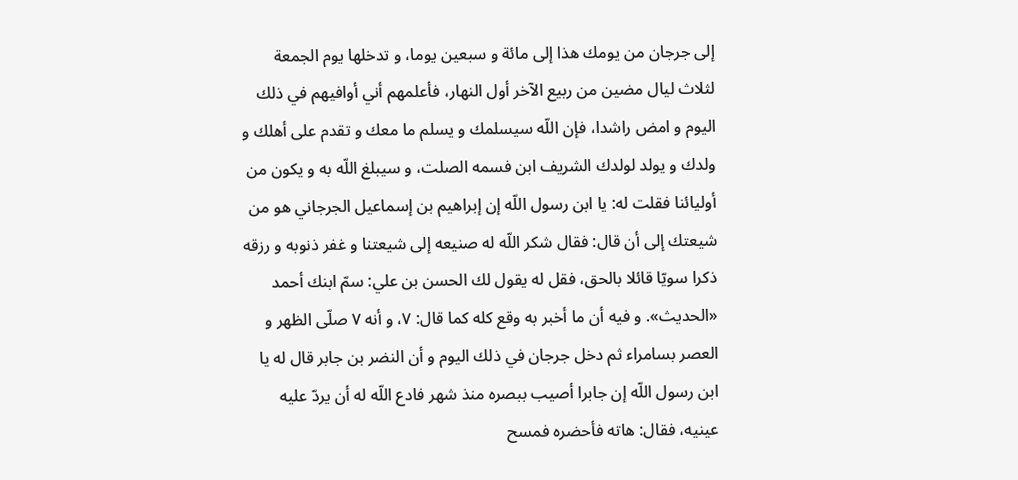إلى جرجان من يومك هذا إلى مائة و سبعين يوما، و تدخلها يوم الجمعة لثلاث ليال مضين من ربيع الآخر أول النهار، فأعلمهم أني أوافيهم في ذلك اليوم و امض راشدا، فإن اللّه سيسلمك و يسلم ما معك و تقدم على أهلك و ولدك و يولد لولدك الشريف ابن فسمه الصلت، و سيبلغ اللّه به و يكون من أوليائنا فقلت له: يا ابن رسول اللّه إن إبراهيم بن إسماعيل الجرجاني هو من شيعتك إلى أن قال: فقال شكر اللّه له صنيعه إلى شيعتنا و غفر ذنوبه و رزقه ذكرا سويّا قائلا بالحق، فقل له يقول لك الحسن بن علي: سمّ ابنك أحمد «الحديث». و فيه أن ما أخبر به وقع كله كما قال: ٧، و أنه ٧ صلّى الظهر و العصر بسامراء ثم دخل جرجان في ذلك اليوم و أن النضر بن جابر قال له يا ابن رسول اللّه إن جابرا أصيب ببصره منذ شهر فادع اللّه له أن يردّ عليه عينيه، فقال: هاته فأحضره فمسح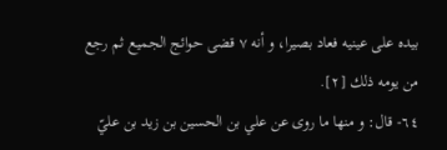بيده على عينيه فعاد بصيرا، و أنه ٧ قضى حوائج الجميع ثم رجع من يومه ذلك [٢].
٦٤- قال: و منها ما روى عن علي بن الحسين بن زيد بن عليّ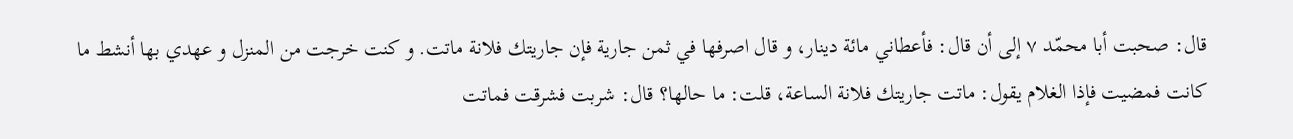قال: صحبت أبا محمّد ٧ إلى أن قال: فأعطاني مائة دينار، و قال اصرفها في ثمن جارية فإن جاريتك فلانة ماتت. و كنت خرجت من المنزل و عهدي بها أنشط ما كانت فمضيت فإذا الغلام يقول: ماتت جاريتك فلانة الساعة، قلت: ما حالها؟ قال: شربت فشرقت فماتت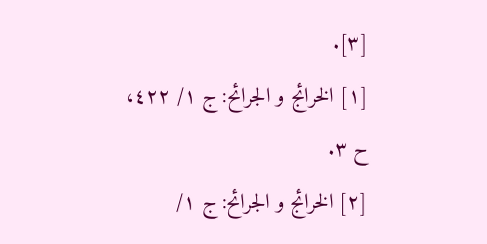[٣].
[١] الخرائج و الجرائح: ج ١/ ٤٢٢، ح ٣.
[٢] الخرائج و الجرائح: ج ١/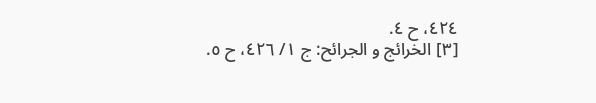٤٢٤، ح ٤.
[٣] الخرائج و الجرائح: ج ١/ ٤٢٦، ح ٥.